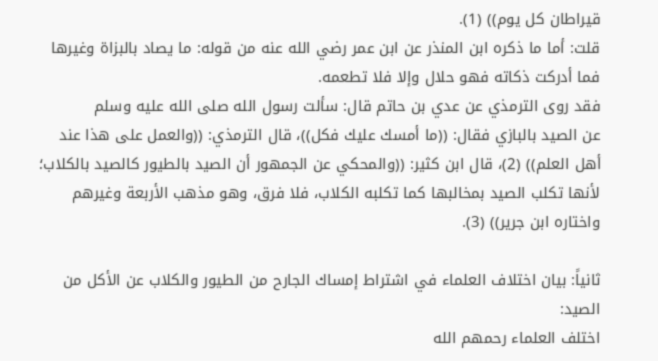قيراطان كل يوم)) (1).
قلت: أما ما ذكره ابن المنذر عن ابن عمر رضي الله عنه من قوله: ما يصاد بالبزاة وغيرها فما أدركت ذكاته فهو حلال وإلا فلا تطعمه.
فقد روى الترمذي عن عدي بن حاتم قال: سألت رسول الله صلى الله عليه وسلم
عن الصيد بالبازي فقال: ((ما أمسك عليك فكل))، قال الترمذي: ((والعمل على هذا عند أهل العلم)) (2)، قال ابن كثير: ((والمحكي عن الجمهور أن الصيد بالطيور كالصيد بالكلاب؛ لأنها تكلب الصيد بمخالبها كما تكلبه الكلاب، فلا فرق، وهو مذهب الأربعة وغيرهم واختاره ابن جرير)) (3).

ثانياً: بيان اختلاف العلماء في اشتراط إمساك الجارح من الطيور والكلاب عن الأكل من الصيد:
اختلف العلماء رحمهم الله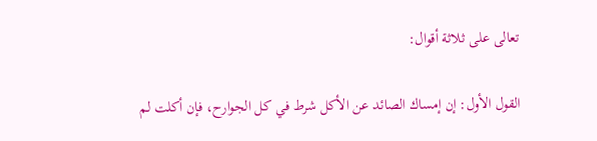تعالى على ثلاثة أقوال:

القول الأول: إن إمساك الصائد عن الأكل شرط في كل الجوارح، فإن أكلت لم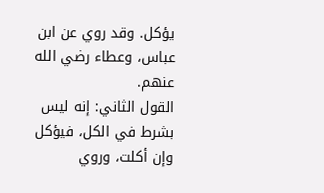يؤكل. وقد روي عن ابن عباس، وعطاء رضي الله عنهم.
القول الثاني: إنه ليس بشرط في الكل، فيؤكل وإن أكلت، وروي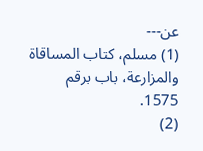عن---
(1) مسلم، كتاب المساقاة والمزارعة، باب برقم 1575.
(2)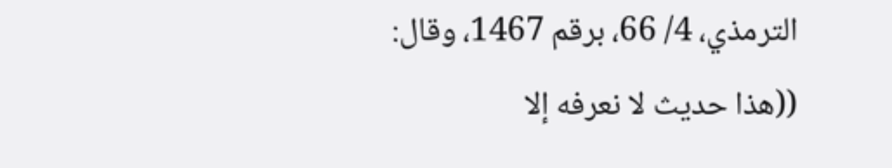الترمذي، 4/ 66، برقم 1467، وقال: ((هذا حديث لا نعرفه إلا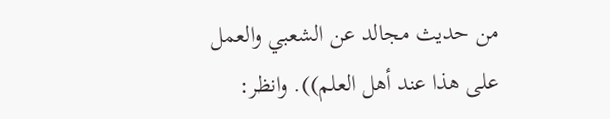من حديث مجالد عن الشعبي والعمل على هذا عند أهل العلم)). وانظر: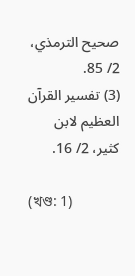صحيح الترمذي، 2/ 85.
(3) تفسير القرآن العظيم لابن كثير، 2/ 16.

(খণ্ড: 1)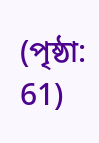(পৃষ্ঠা: 61)